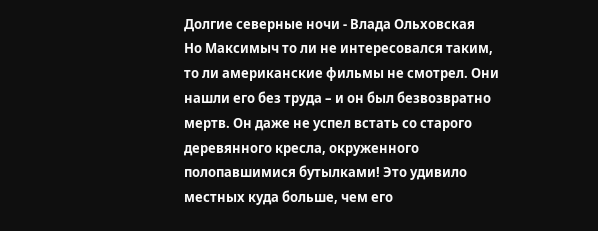Долгие северные ночи - Влада Ольховская
Но Максимыч то ли не интересовался таким, то ли американские фильмы не смотрел. Они нашли его без труда – и он был безвозвратно мертв. Он даже не успел встать со старого деревянного кресла, окруженного полопавшимися бутылками! Это удивило местных куда больше, чем его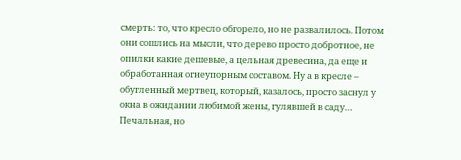смерть: то, что кресло обгорело, но не развалилось. Потом они сошлись на мысли, что дерево просто добротное, не опилки какие дешевые, а цельная древесина, да еще и обработанная огнеупорным составом. Ну а в кресле – обугленный мертвец, который, казалось, просто заснул у окна в ожидании любимой жены, гулявшей в саду…
Печальная, но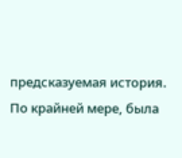предсказуемая история. По крайней мере, была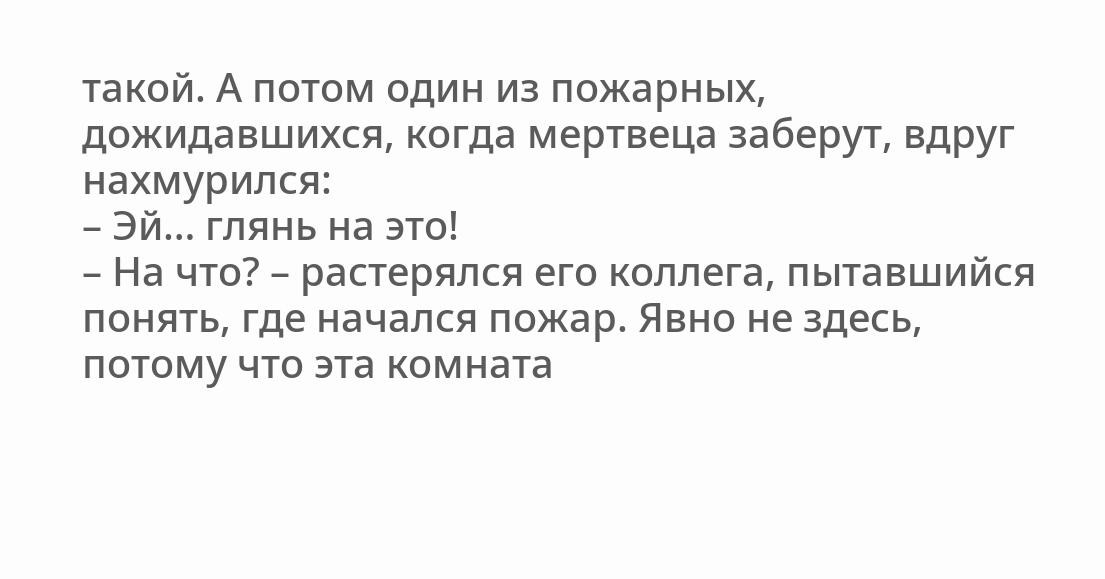такой. А потом один из пожарных, дожидавшихся, когда мертвеца заберут, вдруг нахмурился:
– Эй… глянь на это!
– На что? – растерялся его коллега, пытавшийся понять, где начался пожар. Явно не здесь, потому что эта комната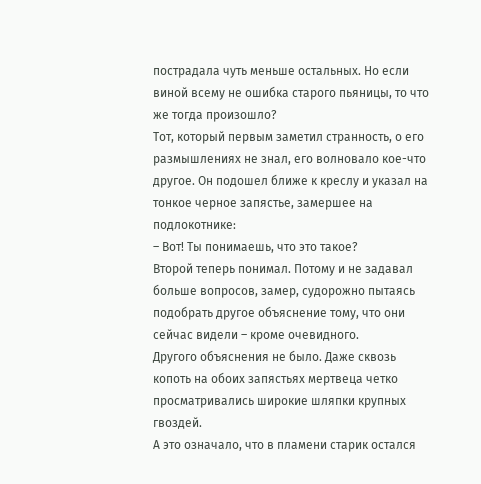пострадала чуть меньше остальных. Но если виной всему не ошибка старого пьяницы, то что же тогда произошло?
Тот, который первым заметил странность, о его размышлениях не знал, его волновало кое-что другое. Он подошел ближе к креслу и указал на тонкое черное запястье, замершее на подлокотнике:
– Вот! Ты понимаешь, что это такое?
Второй теперь понимал. Потому и не задавал больше вопросов, замер, судорожно пытаясь подобрать другое объяснение тому, что они сейчас видели – кроме очевидного.
Другого объяснения не было. Даже сквозь копоть на обоих запястьях мертвеца четко просматривались широкие шляпки крупных гвоздей.
А это означало, что в пламени старик остался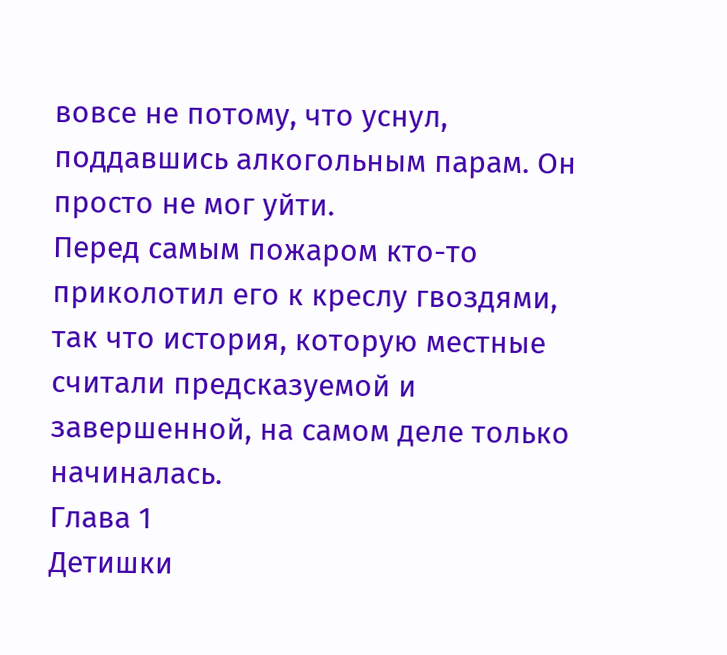вовсе не потому, что уснул, поддавшись алкогольным парам. Он просто не мог уйти.
Перед самым пожаром кто-то приколотил его к креслу гвоздями, так что история, которую местные считали предсказуемой и завершенной, на самом деле только начиналась.
Глава 1
Детишки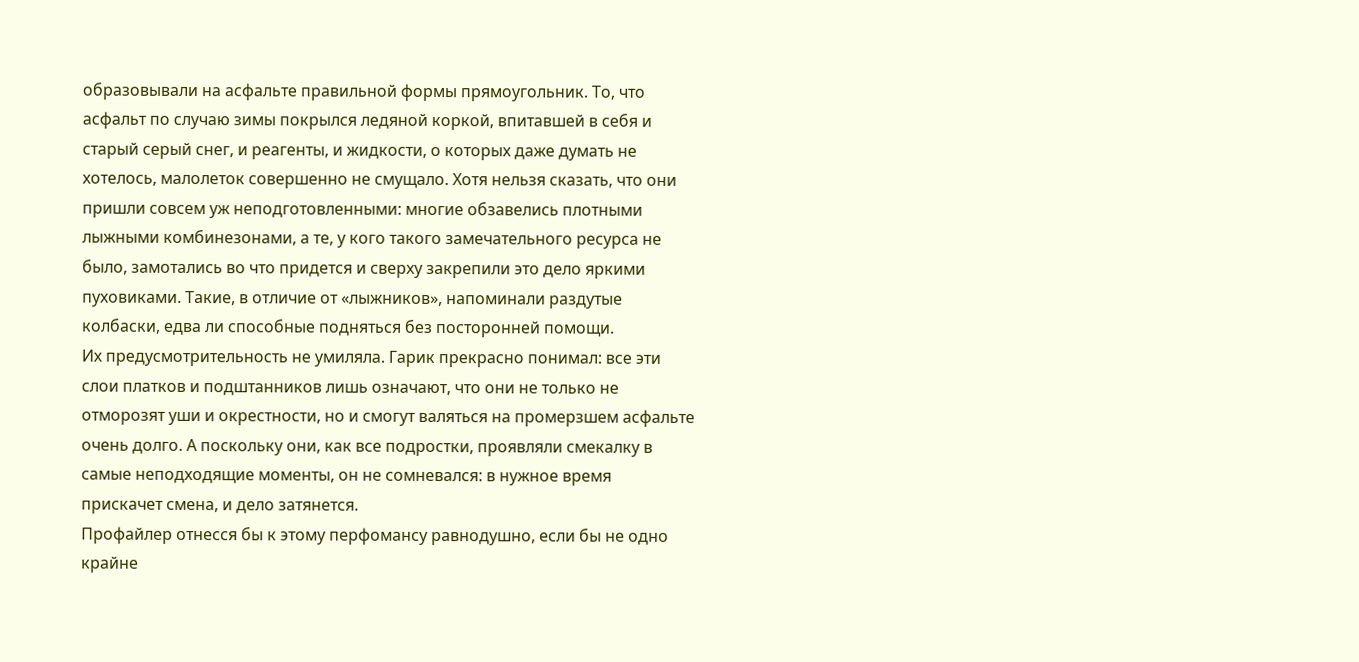образовывали на асфальте правильной формы прямоугольник. То, что асфальт по случаю зимы покрылся ледяной коркой, впитавшей в себя и старый серый снег, и реагенты, и жидкости, о которых даже думать не хотелось, малолеток совершенно не смущало. Хотя нельзя сказать, что они пришли совсем уж неподготовленными: многие обзавелись плотными лыжными комбинезонами, а те, у кого такого замечательного ресурса не было, замотались во что придется и сверху закрепили это дело яркими пуховиками. Такие, в отличие от «лыжников», напоминали раздутые колбаски, едва ли способные подняться без посторонней помощи.
Их предусмотрительность не умиляла. Гарик прекрасно понимал: все эти слои платков и подштанников лишь означают, что они не только не отморозят уши и окрестности, но и смогут валяться на промерзшем асфальте очень долго. А поскольку они, как все подростки, проявляли смекалку в самые неподходящие моменты, он не сомневался: в нужное время прискачет смена, и дело затянется.
Профайлер отнесся бы к этому перфомансу равнодушно, если бы не одно крайне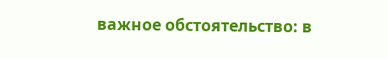важное обстоятельство: в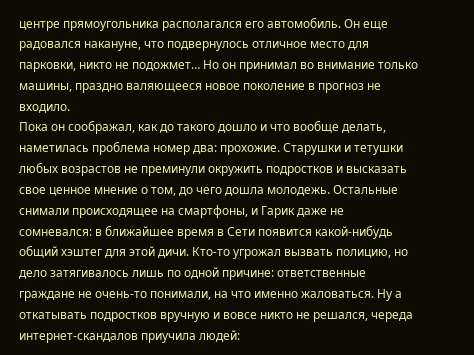центре прямоугольника располагался его автомобиль. Он еще радовался накануне, что подвернулось отличное место для парковки, никто не подожмет… Но он принимал во внимание только машины, праздно валяющееся новое поколение в прогноз не входило.
Пока он соображал, как до такого дошло и что вообще делать, наметилась проблема номер два: прохожие. Старушки и тетушки любых возрастов не преминули окружить подростков и высказать свое ценное мнение о том, до чего дошла молодежь. Остальные снимали происходящее на смартфоны, и Гарик даже не сомневался: в ближайшее время в Сети появится какой-нибудь общий хэштег для этой дичи. Кто-то угрожал вызвать полицию, но дело затягивалось лишь по одной причине: ответственные граждане не очень-то понимали, на что именно жаловаться. Ну а откатывать подростков вручную и вовсе никто не решался, череда интернет-скандалов приучила людей: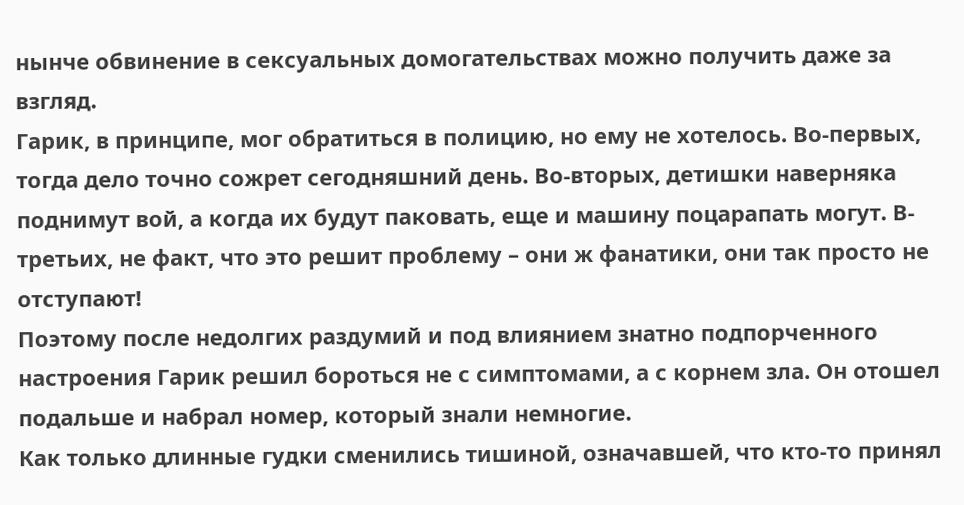нынче обвинение в сексуальных домогательствах можно получить даже за взгляд.
Гарик, в принципе, мог обратиться в полицию, но ему не хотелось. Во-первых, тогда дело точно сожрет сегодняшний день. Во-вторых, детишки наверняка поднимут вой, а когда их будут паковать, еще и машину поцарапать могут. В-третьих, не факт, что это решит проблему – они ж фанатики, они так просто не отступают!
Поэтому после недолгих раздумий и под влиянием знатно подпорченного настроения Гарик решил бороться не с симптомами, а с корнем зла. Он отошел подальше и набрал номер, который знали немногие.
Как только длинные гудки сменились тишиной, означавшей, что кто-то принял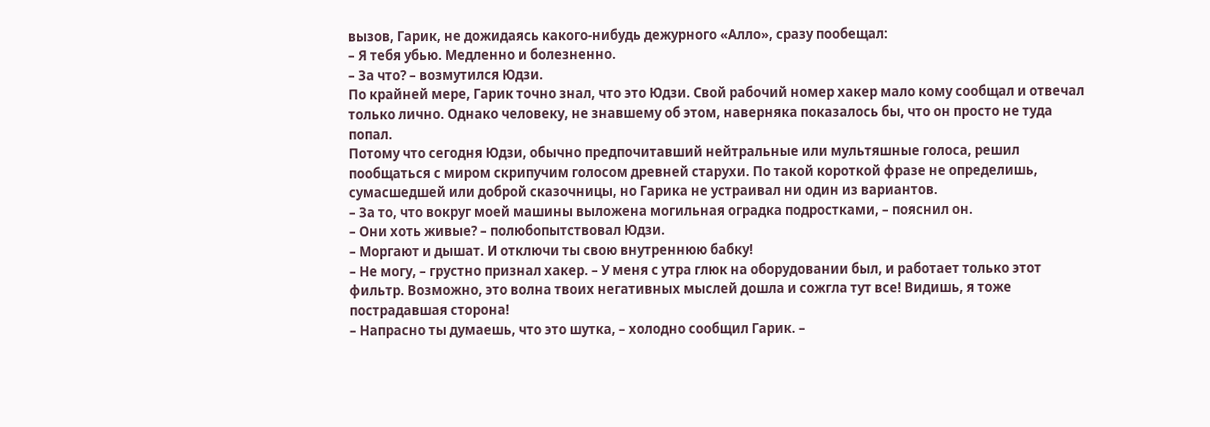вызов, Гарик, не дожидаясь какого-нибудь дежурного «Алло», сразу пообещал:
– Я тебя убью. Медленно и болезненно.
– За что? – возмутился Юдзи.
По крайней мере, Гарик точно знал, что это Юдзи. Свой рабочий номер хакер мало кому сообщал и отвечал только лично. Однако человеку, не знавшему об этом, наверняка показалось бы, что он просто не туда попал.
Потому что сегодня Юдзи, обычно предпочитавший нейтральные или мультяшные голоса, решил пообщаться с миром скрипучим голосом древней старухи. По такой короткой фразе не определишь, сумасшедшей или доброй сказочницы, но Гарика не устраивал ни один из вариантов.
– За то, что вокруг моей машины выложена могильная оградка подростками, – пояснил он.
– Они хоть живые? – полюбопытствовал Юдзи.
– Моргают и дышат. И отключи ты свою внутреннюю бабку!
– Не могу, – грустно признал хакер. – У меня с утра глюк на оборудовании был, и работает только этот фильтр. Возможно, это волна твоих негативных мыслей дошла и сожгла тут все! Видишь, я тоже пострадавшая сторона!
– Напрасно ты думаешь, что это шутка, – холодно сообщил Гарик. –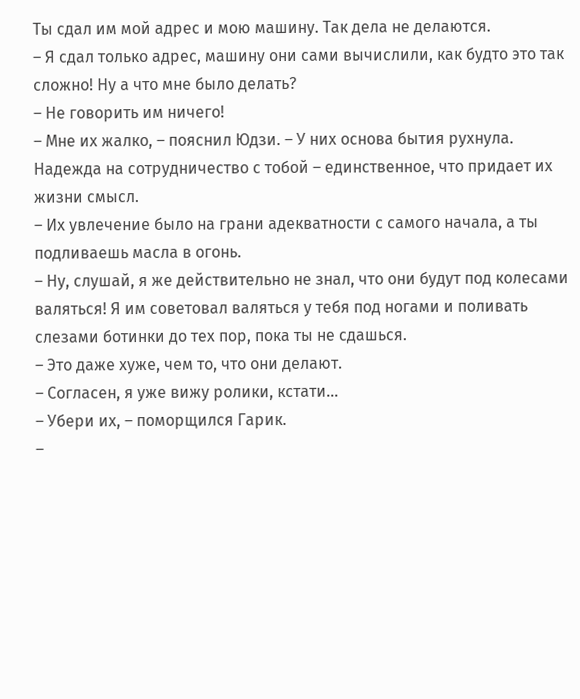Ты сдал им мой адрес и мою машину. Так дела не делаются.
– Я сдал только адрес, машину они сами вычислили, как будто это так сложно! Ну а что мне было делать?
– Не говорить им ничего!
– Мне их жалко, – пояснил Юдзи. – У них основа бытия рухнула. Надежда на сотрудничество с тобой – единственное, что придает их жизни смысл.
– Их увлечение было на грани адекватности с самого начала, а ты подливаешь масла в огонь.
– Ну, слушай, я же действительно не знал, что они будут под колесами валяться! Я им советовал валяться у тебя под ногами и поливать слезами ботинки до тех пор, пока ты не сдашься.
– Это даже хуже, чем то, что они делают.
– Согласен, я уже вижу ролики, кстати…
– Убери их, – поморщился Гарик.
–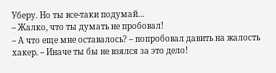Уберу. Но ты все-таки подумай…
– Жалко, что ты думать не пробовал!
– А что еще мне оставалось? – попробовал давить на жалость хакер. – Иначе ты бы не взялся за это дело!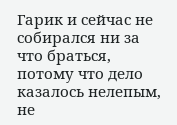Гарик и сейчас не собирался ни за что браться, потому что дело казалось нелепым, не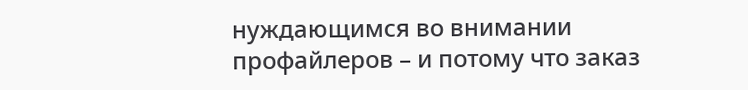нуждающимся во внимании профайлеров – и потому что заказ